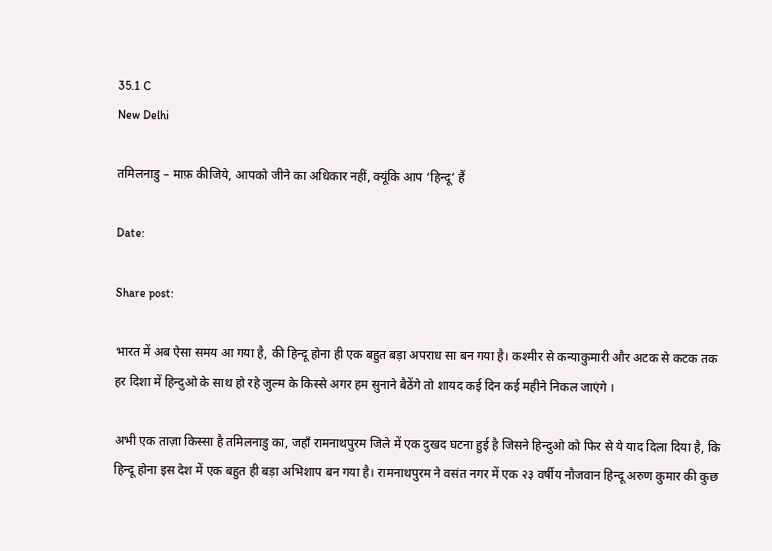35.1 C
New Delhi

तमिलनाडु – माफ़ कीजिये, आपको जीने का अधिकार नहीं, क्यूंकि आप ‘हिन्दू’ हैं

Date:

Share post:

भारत में अब ऐसा समय आ गया है, की हिन्दू होना ही एक बहुत बड़ा अपराध सा बन गया है। कश्मीर से कन्याकुमारी और अटक से कटक तक हर दिशा में हिन्दुओ के साथ हो रहे जुल्म के किस्से अगर हम सुनाने बैठेंगे तो शायद कई दिन कई महीने निकल जाएंगे ।

अभी एक ताज़ा किस्सा है तमिलनाडु का, जहाँ रामनाथपुरम जिले में एक दुखद घटना हुई है जिसने हिन्दुओ को फिर से ये याद दिला दिया है, कि हिन्दू होना इस देश में एक बहुत ही बड़ा अभिशाप बन गया है। रामनाथपुरम ने वसंत नगर में एक २३ वर्षीय नौजवान हिन्दू अरुण कुमार की कुछ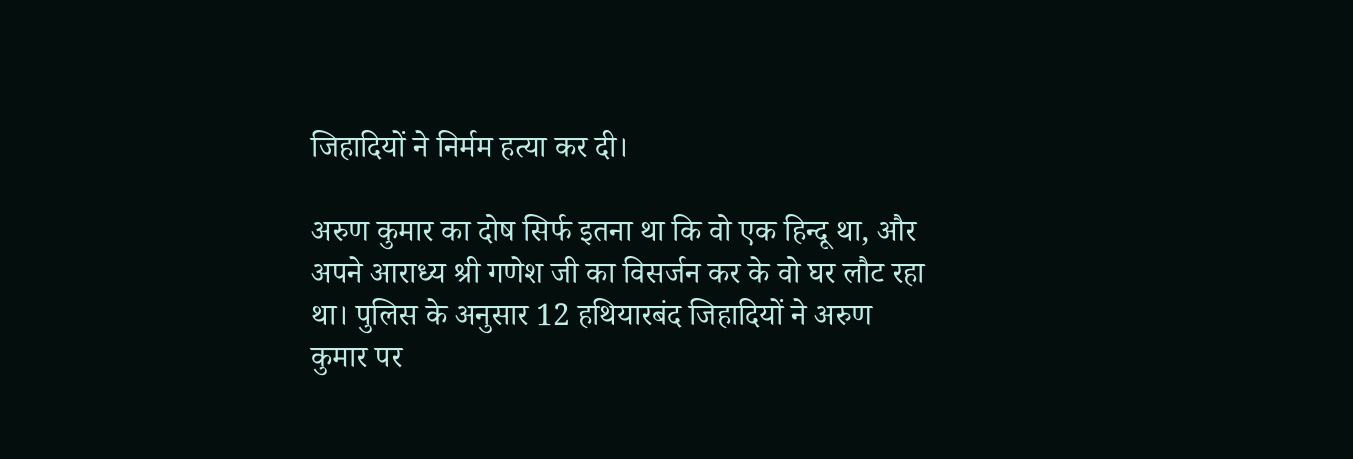जिहादियों ने निर्मम हत्या कर दी।

अरुण कुमार का दोष सिर्फ इतना था कि वो एक हिन्दू था, और अपने आराध्य श्री गणेश जी का विसर्जन कर के वो घर लौट रहा था। पुलिस के अनुसार 12 हथियारबंद जिहादियों ने अरुण कुमार पर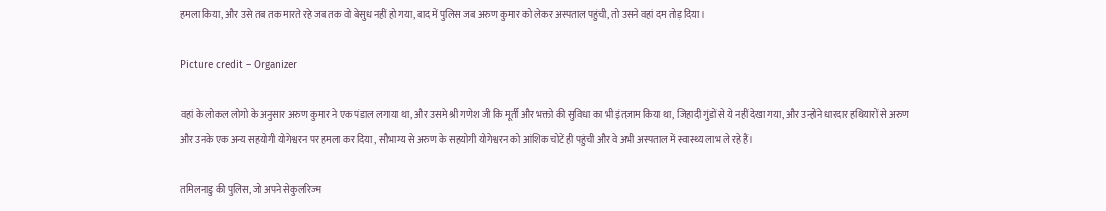हमला किया, और उसे तब तक मारते रहे जब तक वो बेसुध नहीं हो गया, बाद में पुलिस जब अरुण कुमार को लेकर अस्पताल पहुंची, तो उसने वहां दम तोड़ दिया।

Picture credit – Organizer

वहां के लोकल लोगो के अनुसार अरुण कुमार ने एक पंडाल लगाया था, और उसमे श्री गणेश जी कि मूर्ती और भक्तो की सुविधा का भी इंतज़ाम किया था, जिहादी गुंडों से ये नहीं देखा गया, और उन्होंने धारदार हथियारों से अरुण और उनके एक अन्य सहयोगी योगेश्वरन पर हमला कर दिया , सौभाग्य से अरुण के सहयोगी योगेश्वरन को आंशिक चोटें ही पहुंची और वे अभी अस्पताल में स्वास्थ्य लाभ ले रहे हैं।

तमिलनाडु की पुलिस, जो अपने सेकुलरिज्म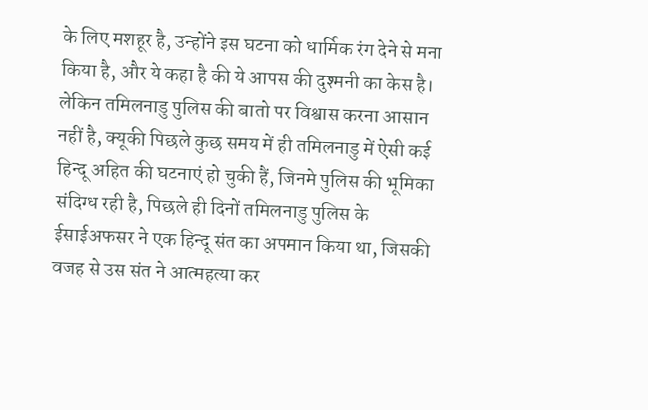के लिए मशहूर है, उन्होंने इस घटना को धार्मिक रंग देने से मना किया है, और ये कहा है की ये आपस की दुश्मनी का केस है। लेकिन तमिलनाडु पुलिस की बातो पर विश्वास करना आसान नहीं है, क्यूकी पिछले कुछ समय में ही तमिलनाडु में ऐसी कई हिन्दू अहित की घटनाएं हो चुकी हैं, जिनमे पुलिस की भूमिका संदिग्ध रही है, पिछले ही दिनों तमिलनाडु पुलिस के ईसाईअफसर ने एक हिन्दू संत का अपमान किया था, जिसकी वजह से उस संत ने आत्महत्या कर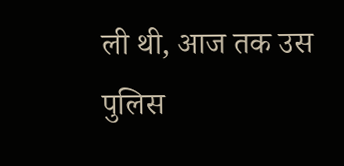ली थी, आज तक उस पुलिस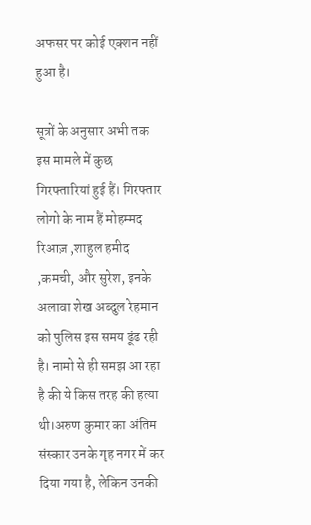अफसर पर कोई एक्शन नहीं हुआ है।

सूत्रों के अनुसार अभी तक इस मामले में कुछ गिरफ्तारियां हुई हैं। गिरफ्तार लोगो के नाम हैं मोहम्मद रिआज़ ,शाहुल हमीद ,कमची, और सुरेश, इनके अलावा शेख अब्दुल रेहमान को पुलिस इस समय ढूंढ रही है। नामो से ही समझ आ रहा है की ये किस तरह की हत्या थी।अरुण कुमार का अंतिम संस्कार उनके गृह नगर में कर दिया गया है, लेकिन उनकी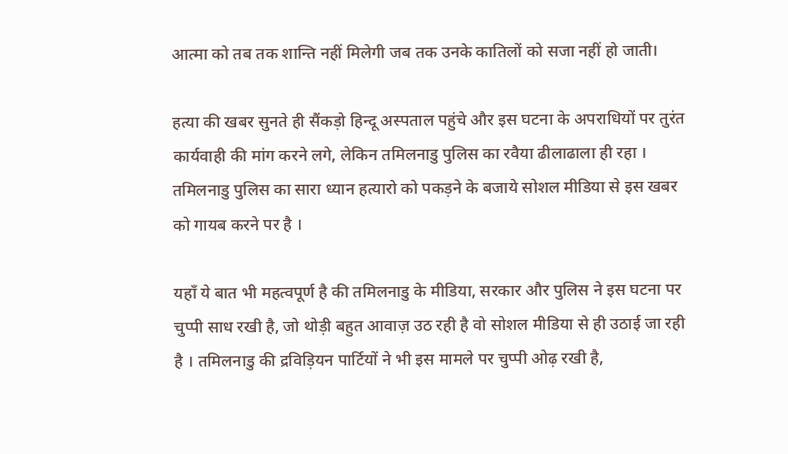आत्मा को तब तक शान्ति नहीं मिलेगी जब तक उनके कातिलों को सजा नहीं हो जाती।

हत्या की खबर सुनते ही सैंकड़ो हिन्दू अस्पताल पहुंचे और इस घटना के अपराधियों पर तुरंत कार्यवाही की मांग करने लगे, लेकिन तमिलनाडु पुलिस का रवैया ढीलाढाला ही रहा । तमिलनाडु पुलिस का सारा ध्यान हत्यारो को पकड़ने के बजाये सोशल मीडिया से इस खबर को गायब करने पर है ।

यहाँ ये बात भी महत्वपूर्ण है की तमिलनाडु के मीडिया, सरकार और पुलिस ने इस घटना पर चुप्पी साध रखी है, जो थोड़ी बहुत आवाज़ उठ रही है वो सोशल मीडिया से ही उठाई जा रही है । तमिलनाडु की द्रविड़ियन पार्टियों ने भी इस मामले पर चुप्पी ओढ़ रखी है,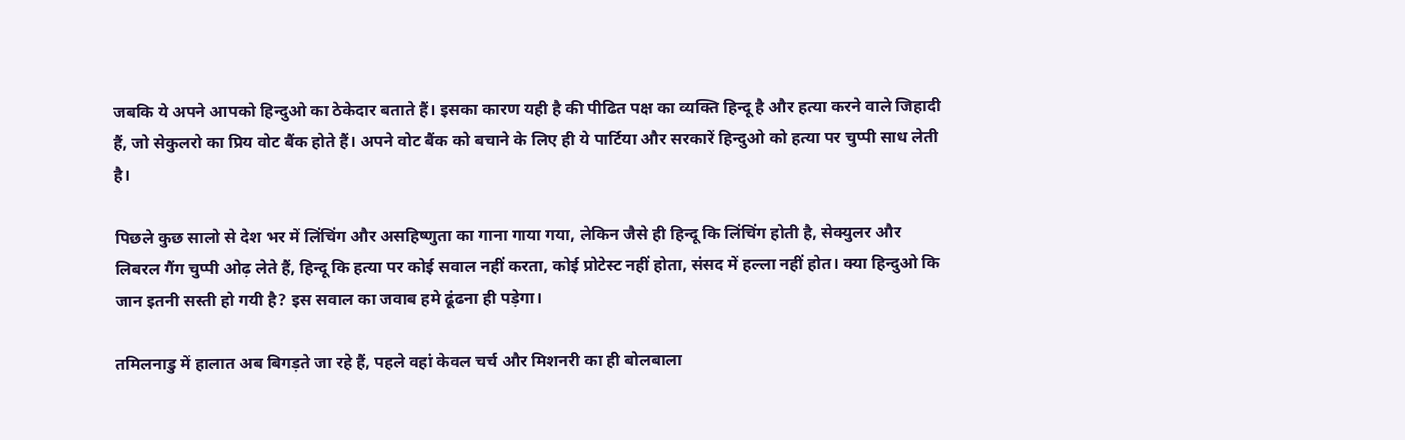जबकि ये अपने आपको हिन्दुओ का ठेकेदार बताते हैं। इसका कारण यही है की पीढित पक्ष का व्यक्ति हिन्दू है और हत्या करने वाले जिहादी हैं, जो सेकुलरो का प्रिय वोट बैंक होते हैं। अपने वोट बैंक को बचाने के लिए ही ये पार्टिया और सरकारें हिन्दुओ को हत्या पर चुप्पी साध लेती है।

पिछले कुछ सालो से देश भर में लिंचिंग और असहिष्णुता का गाना गाया गया, लेकिन जैसे ही हिन्दू कि लिंचिंग होती है, सेक्युलर और लिबरल गैंग चुप्पी ओढ़ लेते हैं, हिन्दू कि हत्या पर कोई सवाल नहीं करता, कोई प्रोटेस्ट नहीं होता, संसद में हल्ला नहीं होत। क्या हिन्दुओ कि जान इतनी सस्ती हो गयी है? इस सवाल का जवाब हमे ढूंढना ही पड़ेगा।

तमिलनाडु में हालात अब बिगड़ते जा रहे हैं, पहले वहां केवल चर्च और मिशनरी का ही बोलबाला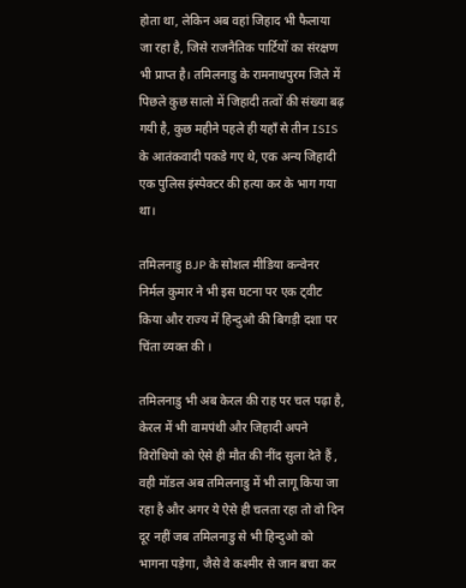होता था, लेकिन अब वहां जिहाद भी फैलाया जा रहा है, जिसे राजनैतिक पार्टियों का संरक्षण भी प्राप्त है। तमिलनाडु के रामनाथपुरम जिले में पिछले कुछ सालो में जिहादी तत्वों की संख्या बढ़ गयी है, कुछ महीने पहले ही यहाँ से तीन ISIS के आतंकवादी पकडे गए थे, एक अन्य जिहादी एक पुलिस इंस्पेक्टर की हत्या कर के भाग गया था।

तमिलनाडु BJP के सोशल मीडिया कन्वेनर निर्मल कुमार ने भी इस घटना पर एक ट्वीट किया और राज्य में हिन्दुओ की बिगड़ी दशा पर चिंता व्यक्त की ।

तमिलनाडु भी अब केरल की राह पर चल पढ़ा है, केरल में भी वामपंथी और जिहादी अपने विरोधियो को ऐसे ही मौत की नींद सुला देते हैं , वही मॉडल अब तमिलनाडु में भी लागू किया जा रहा है और अगर ये ऐसे ही चलता रहा तो वो दिन दूर नहीं जब तमिलनाडु से भी हिन्दुओ को भागना पड़ेगा, जैसे वे कश्मीर से जान बचा कर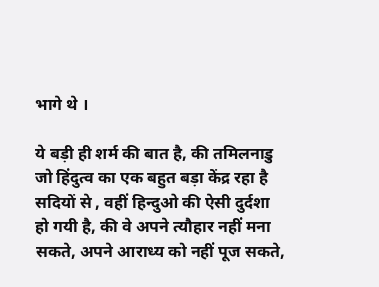भागे थे ।

ये बड़ी ही शर्म की बात है, की तमिलनाडु जो हिंदुत्व का एक बहुत बड़ा केंद्र रहा है सदियों से , वहीं हिन्दुओ की ऐसी दुर्दशा हो गयी है, की वे अपने त्यौहार नहीं मना सकते, अपने आराध्य को नहीं पूज सकते,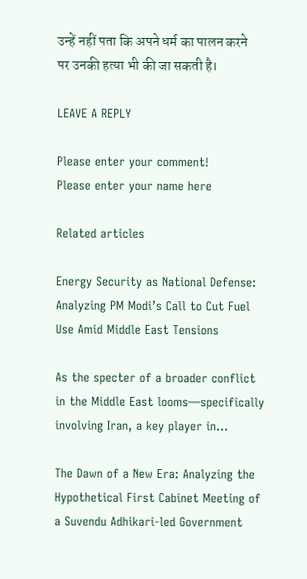उन्हें नहीं पता कि अपने धर्म का पालन करने पर उनकी हत्या भी की जा सकती है।

LEAVE A REPLY

Please enter your comment!
Please enter your name here

Related articles

Energy Security as National Defense: Analyzing PM Modi’s Call to Cut Fuel Use Amid Middle East Tensions

As the specter of a broader conflict in the Middle East looms—specifically involving Iran, a key player in...

The Dawn of a New Era: Analyzing the Hypothetical First Cabinet Meeting of a Suvendu Adhikari-led Government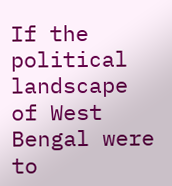If the political landscape of West Bengal were to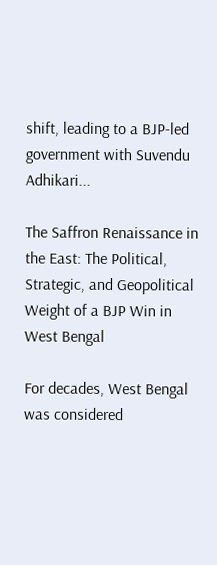shift, leading to a BJP-led government with Suvendu Adhikari...

The Saffron Renaissance in the East: The Political, Strategic, and Geopolitical Weight of a BJP Win in West Bengal

For decades, West Bengal was considered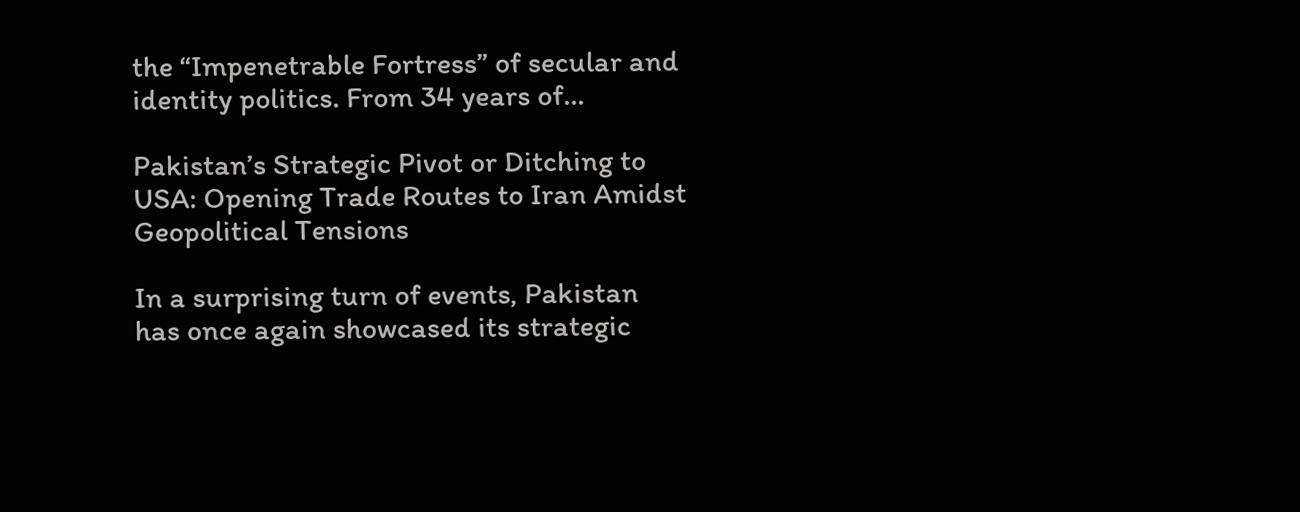the “Impenetrable Fortress” of secular and identity politics. From 34 years of...

Pakistan’s Strategic Pivot or Ditching to USA: Opening Trade Routes to Iran Amidst Geopolitical Tensions

In a surprising turn of events, Pakistan has once again showcased its strategic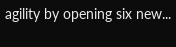agility by opening six new...